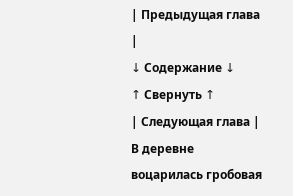| Предыдущая глава |
↓ Содержание ↓
↑ Свернуть ↑
| Следующая глава |
В деревне воцарилась гробовая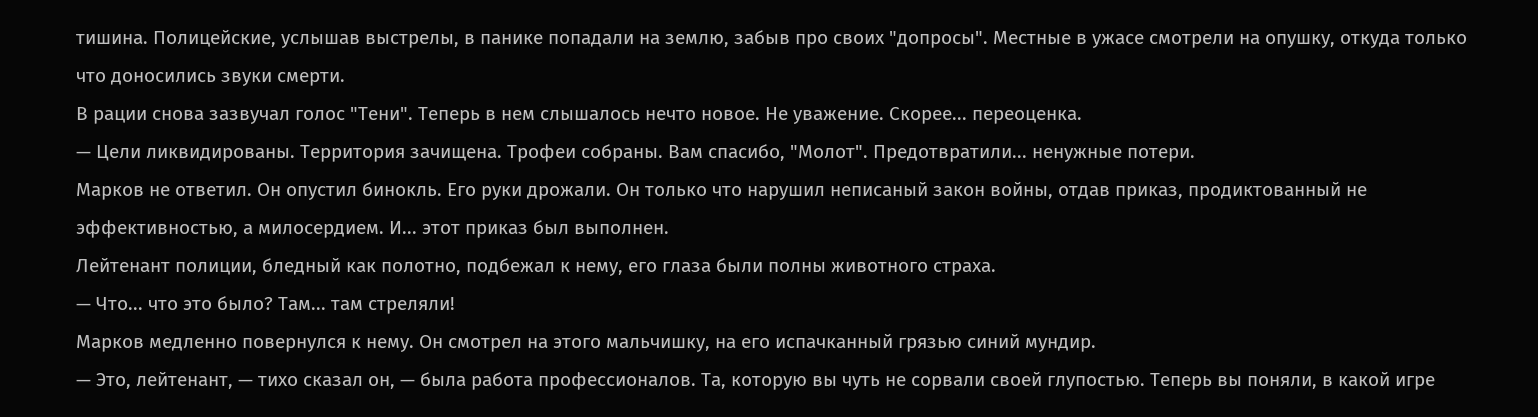тишина. Полицейские, услышав выстрелы, в панике попадали на землю, забыв про своих "допросы". Местные в ужасе смотрели на опушку, откуда только что доносились звуки смерти.
В рации снова зазвучал голос "Тени". Теперь в нем слышалось нечто новое. Не уважение. Скорее... переоценка.
— Цели ликвидированы. Территория зачищена. Трофеи собраны. Вам спасибо, "Молот". Предотвратили... ненужные потери.
Марков не ответил. Он опустил бинокль. Его руки дрожали. Он только что нарушил неписаный закон войны, отдав приказ, продиктованный не эффективностью, а милосердием. И... этот приказ был выполнен.
Лейтенант полиции, бледный как полотно, подбежал к нему, его глаза были полны животного страха.
— Что... что это было? Там... там стреляли!
Марков медленно повернулся к нему. Он смотрел на этого мальчишку, на его испачканный грязью синий мундир.
— Это, лейтенант, — тихо сказал он, — была работа профессионалов. Та, которую вы чуть не сорвали своей глупостью. Теперь вы поняли, в какой игре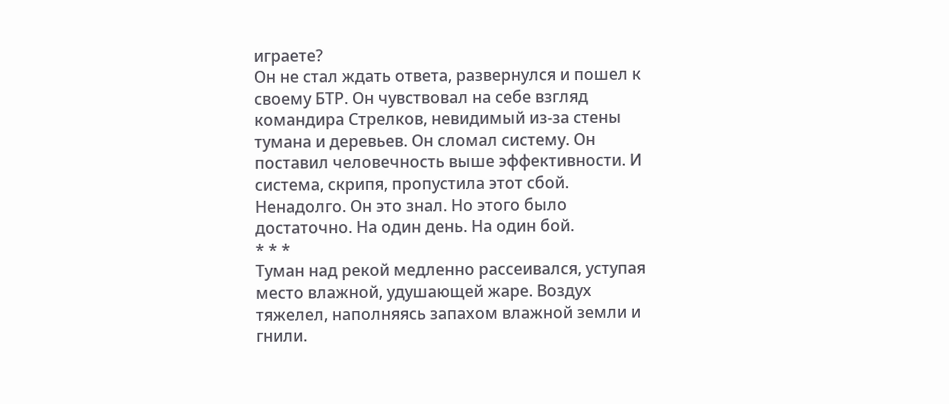играете?
Он не стал ждать ответа, развернулся и пошел к своему БТР. Он чувствовал на себе взгляд командира Стрелков, невидимый из-за стены тумана и деревьев. Он сломал систему. Он поставил человечность выше эффективности. И система, скрипя, пропустила этот сбой.
Ненадолго. Он это знал. Но этого было достаточно. На один день. На один бой.
* * *
Туман над рекой медленно рассеивался, уступая место влажной, удушающей жаре. Воздух тяжелел, наполняясь запахом влажной земли и гнили.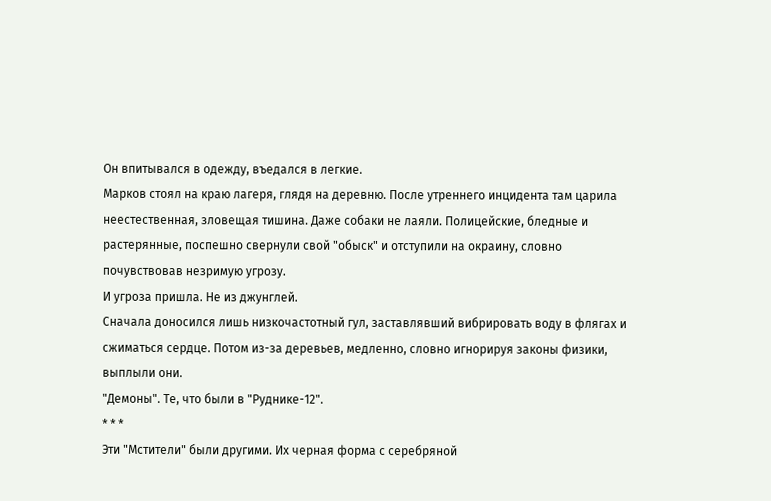Он впитывался в одежду, въедался в легкие.
Марков стоял на краю лагеря, глядя на деревню. После утреннего инцидента там царила неестественная, зловещая тишина. Даже собаки не лаяли. Полицейские, бледные и растерянные, поспешно свернули свой "обыск" и отступили на окраину, словно почувствовав незримую угрозу.
И угроза пришла. Не из джунглей.
Сначала доносился лишь низкочастотный гул, заставлявший вибрировать воду в флягах и сжиматься сердце. Потом из-за деревьев, медленно, словно игнорируя законы физики, выплыли они.
"Демоны". Те, что были в "Руднике-12".
* * *
Эти "Мстители" были другими. Их черная форма с серебряной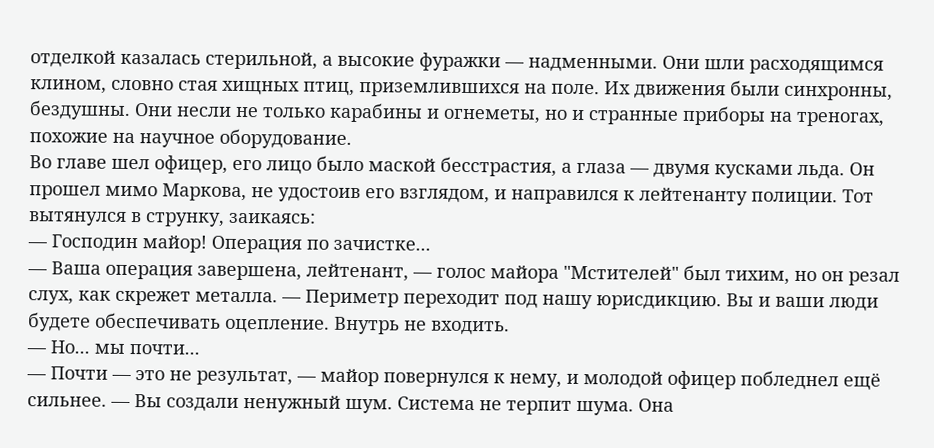отделкой казалась стерильной, а высокие фуражки — надменными. Они шли расходящимся клином, словно стая хищных птиц, приземлившихся на поле. Их движения были синхронны, бездушны. Они несли не только карабины и огнеметы, но и странные приборы на треногах, похожие на научное оборудование.
Во главе шел офицер, его лицо было маской бесстрастия, а глаза — двумя кусками льда. Он прошел мимо Маркова, не удостоив его взглядом, и направился к лейтенанту полиции. Тот вытянулся в струнку, заикаясь:
— Господин майор! Операция по зачистке...
— Ваша операция завершена, лейтенант, — голос майора "Мстителей" был тихим, но он резал слух, как скрежет металла. — Периметр переходит под нашу юрисдикцию. Вы и ваши люди будете обеспечивать оцепление. Внутрь не входить.
— Но... мы почти...
— Почти — это не результат, — майор повернулся к нему, и молодой офицер побледнел ещё сильнее. — Вы создали ненужный шум. Система не терпит шума. Она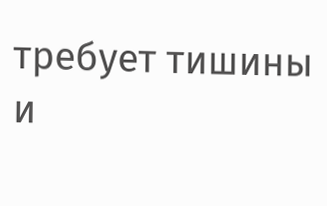требует тишины и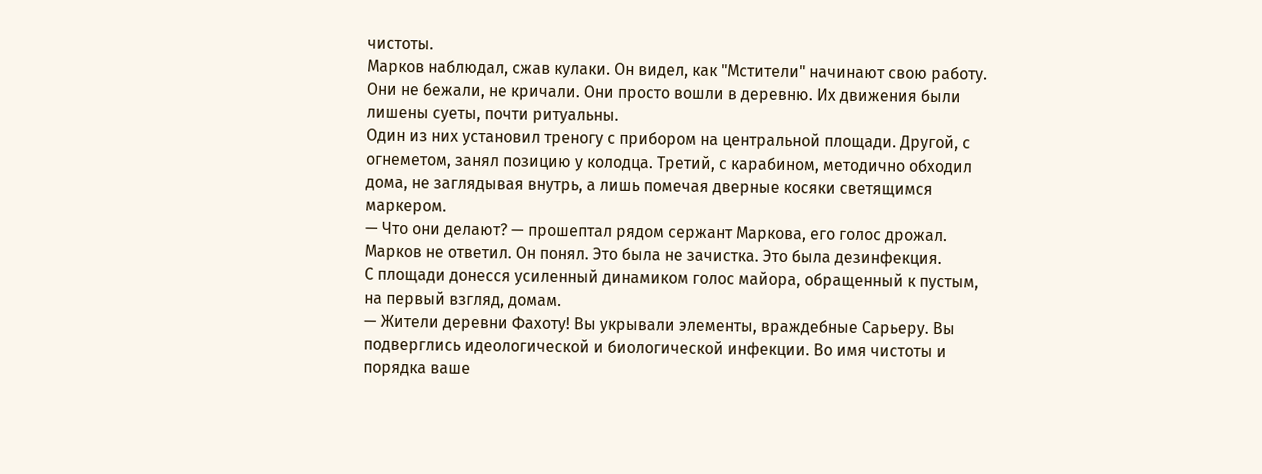чистоты.
Марков наблюдал, сжав кулаки. Он видел, как "Мстители" начинают свою работу. Они не бежали, не кричали. Они просто вошли в деревню. Их движения были лишены суеты, почти ритуальны.
Один из них установил треногу с прибором на центральной площади. Другой, с огнеметом, занял позицию у колодца. Третий, с карабином, методично обходил дома, не заглядывая внутрь, а лишь помечая дверные косяки светящимся маркером.
— Что они делают? — прошептал рядом сержант Маркова, его голос дрожал.
Марков не ответил. Он понял. Это была не зачистка. Это была дезинфекция.
С площади донесся усиленный динамиком голос майора, обращенный к пустым, на первый взгляд, домам.
— Жители деревни Фахоту! Вы укрывали элементы, враждебные Сарьеру. Вы подверглись идеологической и биологической инфекции. Во имя чистоты и порядка ваше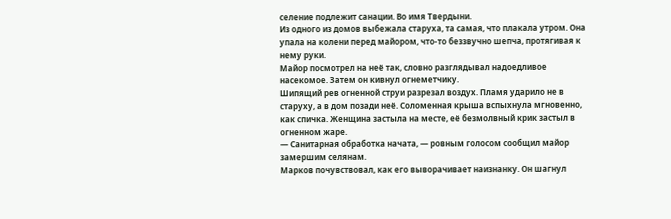селение подлежит санации. Во имя Твердыни.
Из одного из домов выбежала старуха, та самая, что плакала утром. Она упала на колени перед майором, что-то беззвучно шепча, протягивая к нему руки.
Майор посмотрел на неё так, словно разглядывал надоедливое насекомое. Затем он кивнул огнеметчику.
Шипящий рев огненной струи разрезал воздух. Пламя ударило не в старуху, а в дом позади неё. Соломенная крыша вспыхнула мгновенно, как спичка. Женщина застыла на месте, её безмолвный крик застыл в огненном жаре.
— Санитарная обработка начата, — ровным голосом сообщил майор замершим селянам.
Марков почувствовал, как его выворачивает наизнанку. Он шагнул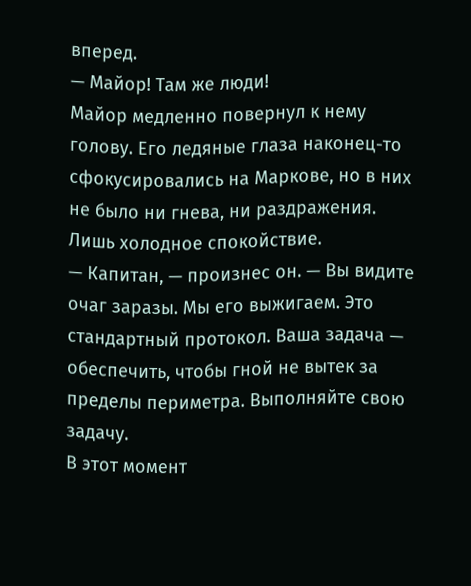вперед.
— Майор! Там же люди!
Майор медленно повернул к нему голову. Его ледяные глаза наконец-то сфокусировались на Маркове, но в них не было ни гнева, ни раздражения. Лишь холодное спокойствие.
— Капитан, — произнес он. — Вы видите очаг заразы. Мы его выжигаем. Это стандартный протокол. Ваша задача — обеспечить, чтобы гной не вытек за пределы периметра. Выполняйте свою задачу.
В этот момент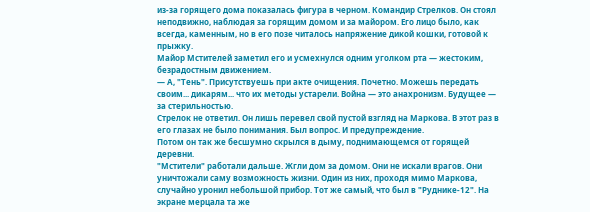из-за горящего дома показалась фигура в черном. Командир Стрелков. Он стоял неподвижно, наблюдая за горящим домом и за майором. Его лицо было, как всегда, каменным, но в его позе читалось напряжение дикой кошки, готовой к прыжку.
Майор Мстителей заметил его и усмехнулся одним уголком рта — жестоким, безрадостным движением.
— А, "Тень". Присутствуешь при акте очищения. Почетно. Можешь передать своим... дикарям... что их методы устарели. Война — это анахронизм. Будущее — за стерильностью.
Стрелок не ответил. Он лишь перевел свой пустой взгляд на Маркова. В этот раз в его глазах не было понимания. Был вопрос. И предупреждение.
Потом он так же бесшумно скрылся в дыму, поднимающемся от горящей деревни.
"Мстители" работали дальше. Жгли дом за домом. Они не искали врагов. Они уничтожали саму возможность жизни. Один из них, проходя мимо Маркова, случайно уронил небольшой прибор. Тот же самый, что был в "Руднике-12". На экране мерцала та же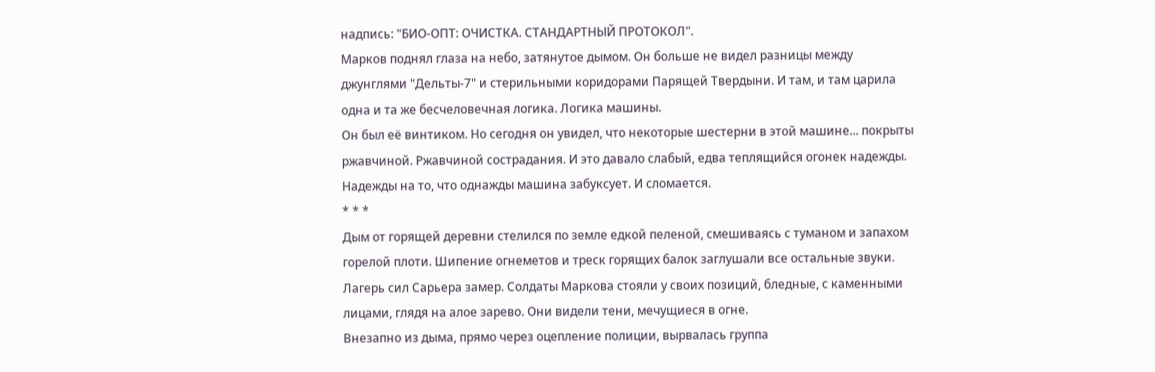надпись: "БИО-ОПТ: ОЧИСТКА. СТАНДАРТНЫЙ ПРОТОКОЛ".
Марков поднял глаза на небо, затянутое дымом. Он больше не видел разницы между джунглями "Дельты-7" и стерильными коридорами Парящей Твердыни. И там, и там царила одна и та же бесчеловечная логика. Логика машины.
Он был её винтиком. Но сегодня он увидел, что некоторые шестерни в этой машине... покрыты ржавчиной. Ржавчиной сострадания. И это давало слабый, едва теплящийся огонек надежды. Надежды на то, что однажды машина забуксует. И сломается.
* * *
Дым от горящей деревни стелился по земле едкой пеленой, смешиваясь с туманом и запахом горелой плоти. Шипение огнеметов и треск горящих балок заглушали все остальные звуки. Лагерь сил Сарьера замер. Солдаты Маркова стояли у своих позиций, бледные, с каменными лицами, глядя на алое зарево. Они видели тени, мечущиеся в огне.
Внезапно из дыма, прямо через оцепление полиции, вырвалась группа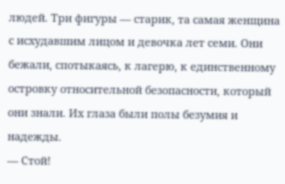людей. Три фигуры — старик, та самая женщина с исхудавшим лицом и девочка лет семи. Они бежали, спотыкаясь, к лагерю, к единственному островку относительной безопасности, который они знали. Их глаза были полы безумия и надежды.
— Стой!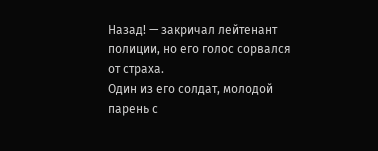Назад! — закричал лейтенант полиции, но его голос сорвался от страха.
Один из его солдат, молодой парень с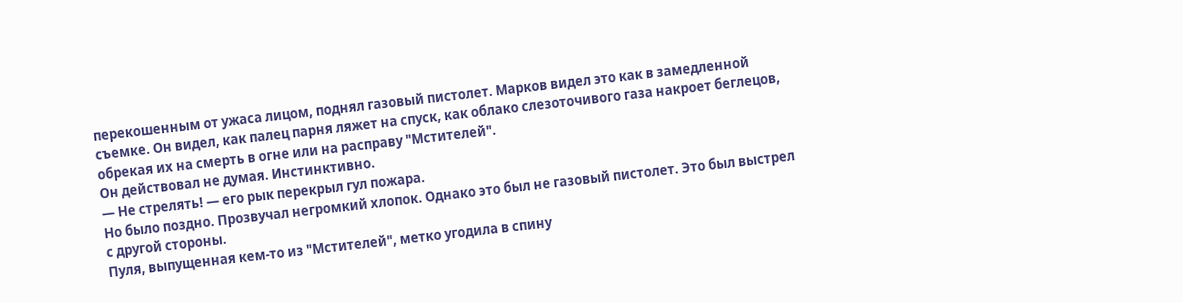перекошенным от ужаса лицом, поднял газовый пистолет. Марков видел это как в замедленной съемке. Он видел, как палец парня ляжет на спуск, как облако слезоточивого газа накроет беглецов, обрекая их на смерть в огне или на расправу "Мстителей".
Он действовал не думая. Инстинктивно.
— Не стрелять! — его рык перекрыл гул пожара.
Но было поздно. Прозвучал негромкий хлопок. Однако это был не газовый пистолет. Это был выстрел с другой стороны.
Пуля, выпущенная кем-то из "Мстителей", метко угодила в спину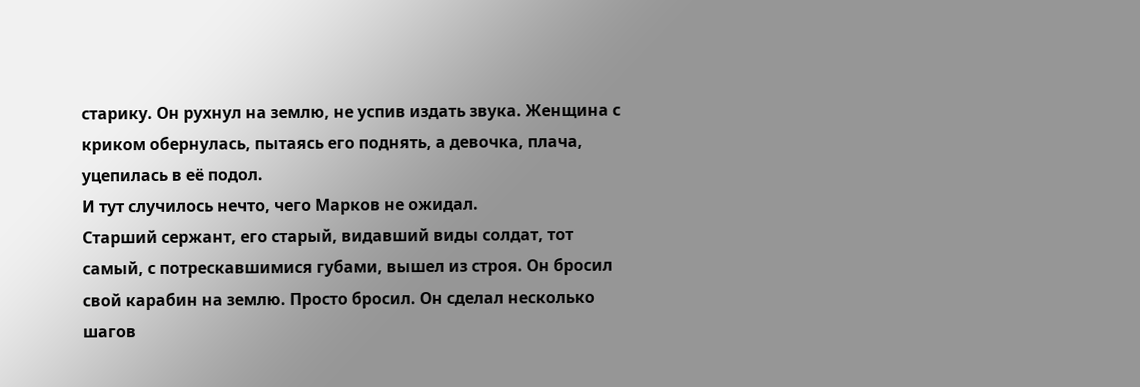старику. Он рухнул на землю, не успив издать звука. Женщина с криком обернулась, пытаясь его поднять, а девочка, плача, уцепилась в её подол.
И тут случилось нечто, чего Марков не ожидал.
Старший сержант, его старый, видавший виды солдат, тот самый, с потрескавшимися губами, вышел из строя. Он бросил свой карабин на землю. Просто бросил. Он сделал несколько шагов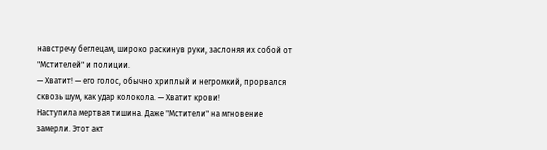навстречу беглецам, широко раскинув руки, заслоняя их собой от "Мстителей" и полиции.
— Хватит! — его голос, обычно хриплый и негромкий, прорвался сквозь шум, как удар колокола. — Хватит крови!
Наступила мертвая тишина. Даже "Мстители" на мгновение замерли. Этот акт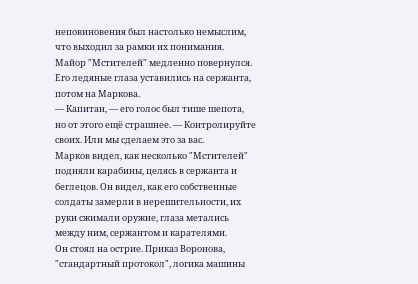неповиновения был настолько немыслим, что выходил за рамки их понимания.
Майор "Мстителей" медленно повернулся. Его ледяные глаза уставились на сержанта, потом на Маркова.
— Капитан, — его голос был тише шепота, но от этого ещё страшнее. — Контролируйте своих. Или мы сделаем это за вас.
Марков видел, как несколько "Мстителей" подняли карабины, целясь в сержанта и беглецов. Он видел, как его собственные солдаты замерли в нерешительности, их руки сжимали оружие, глаза метались между ним, сержантом и карателями.
Он стоял на острие. Приказ Воронова, "стандартный протокол", логика машины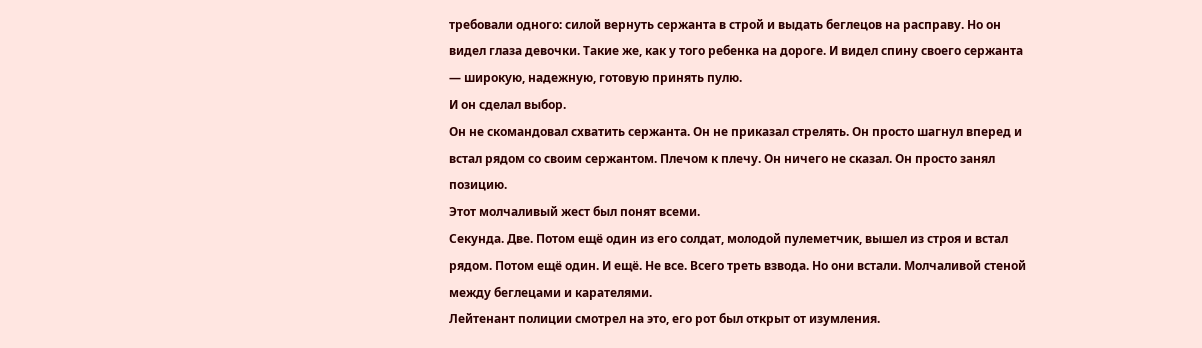требовали одного: силой вернуть сержанта в строй и выдать беглецов на расправу. Но он видел глаза девочки. Такие же, как у того ребенка на дороге. И видел спину своего сержанта — широкую, надежную, готовую принять пулю.
И он сделал выбор.
Он не скомандовал схватить сержанта. Он не приказал стрелять. Он просто шагнул вперед и встал рядом со своим сержантом. Плечом к плечу. Он ничего не сказал. Он просто занял позицию.
Этот молчаливый жест был понят всеми.
Секунда. Две. Потом ещё один из его солдат, молодой пулеметчик, вышел из строя и встал рядом. Потом ещё один. И ещё. Не все. Всего треть взвода. Но они встали. Молчаливой стеной между беглецами и карателями.
Лейтенант полиции смотрел на это, его рот был открыт от изумления.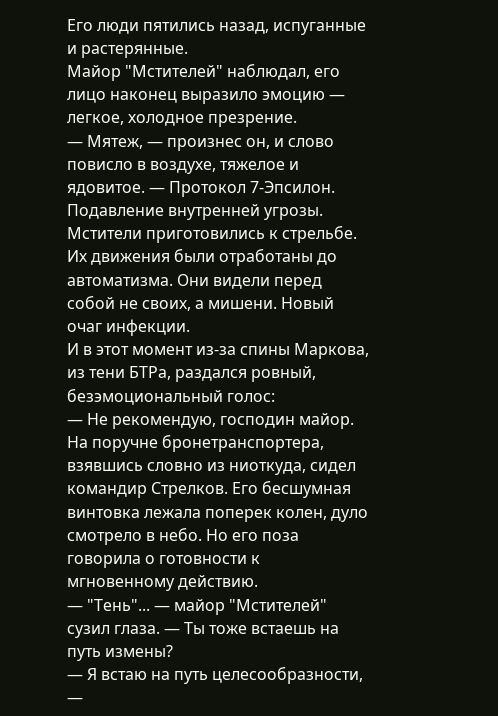Его люди пятились назад, испуганные и растерянные.
Майор "Мстителей" наблюдал, его лицо наконец выразило эмоцию — легкое, холодное презрение.
— Мятеж, — произнес он, и слово повисло в воздухе, тяжелое и ядовитое. — Протокол 7-Эпсилон. Подавление внутренней угрозы.
Мстители приготовились к стрельбе. Их движения были отработаны до автоматизма. Они видели перед собой не своих, а мишени. Новый очаг инфекции.
И в этот момент из-за спины Маркова, из тени БТРа, раздался ровный, безэмоциональный голос:
— Не рекомендую, господин майор.
На поручне бронетранспортера, взявшись словно из ниоткуда, сидел командир Стрелков. Его бесшумная винтовка лежала поперек колен, дуло смотрело в небо. Но его поза говорила о готовности к мгновенному действию.
— "Тень"... — майор "Мстителей" сузил глаза. — Ты тоже встаешь на путь измены?
— Я встаю на путь целесообразности, —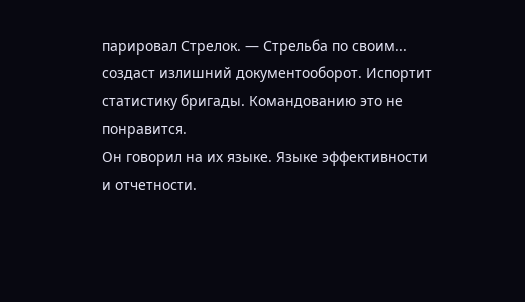парировал Стрелок. — Стрельба по своим... создаст излишний документооборот. Испортит статистику бригады. Командованию это не понравится.
Он говорил на их языке. Языке эффективности и отчетности.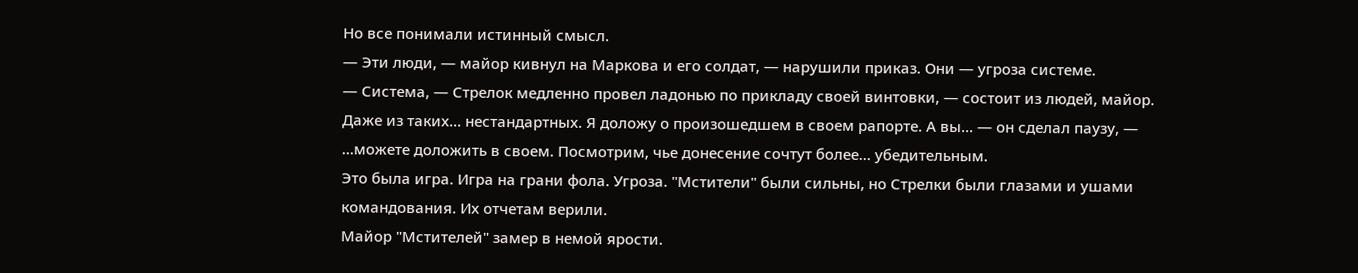Но все понимали истинный смысл.
— Эти люди, — майор кивнул на Маркова и его солдат, — нарушили приказ. Они — угроза системе.
— Система, — Стрелок медленно провел ладонью по прикладу своей винтовки, — состоит из людей, майор. Даже из таких... нестандартных. Я доложу о произошедшем в своем рапорте. А вы... — он сделал паузу, — ...можете доложить в своем. Посмотрим, чье донесение сочтут более... убедительным.
Это была игра. Игра на грани фола. Угроза. "Мстители" были сильны, но Стрелки были глазами и ушами командования. Их отчетам верили.
Майор "Мстителей" замер в немой ярости.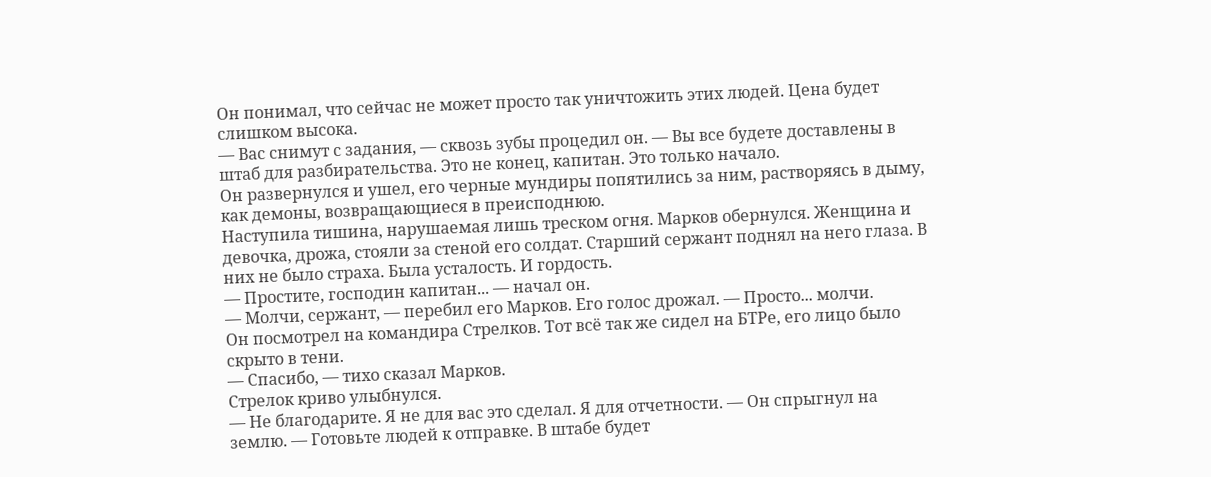Он понимал, что сейчас не может просто так уничтожить этих людей. Цена будет слишком высока.
— Вас снимут с задания, — сквозь зубы процедил он. — Вы все будете доставлены в штаб для разбирательства. Это не конец, капитан. Это только начало.
Он развернулся и ушел, его черные мундиры попятились за ним, растворяясь в дыму, как демоны, возвращающиеся в преисподнюю.
Наступила тишина, нарушаемая лишь треском огня. Марков обернулся. Женщина и девочка, дрожа, стояли за стеной его солдат. Старший сержант поднял на него глаза. В них не было страха. Была усталость. И гордость.
— Простите, господин капитан... — начал он.
— Молчи, сержант, — перебил его Марков. Его голос дрожал. — Просто... молчи.
Он посмотрел на командира Стрелков. Тот всё так же сидел на БТРе, его лицо было скрыто в тени.
— Спасибо, — тихо сказал Марков.
Стрелок криво улыбнулся.
— Не благодарите. Я не для вас это сделал. Я для отчетности. — Он спрыгнул на землю. — Готовьте людей к отправке. В штабе будет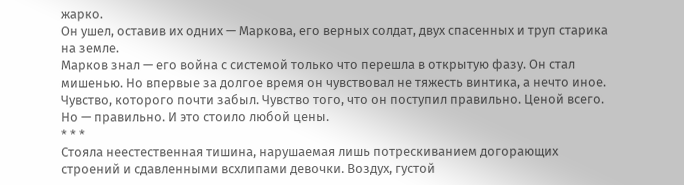жарко.
Он ушел, оставив их одних — Маркова, его верных солдат, двух спасенных и труп старика на земле.
Марков знал — его война с системой только что перешла в открытую фазу. Он стал мишенью. Но впервые за долгое время он чувствовал не тяжесть винтика, а нечто иное. Чувство, которого почти забыл. Чувство того, что он поступил правильно. Ценой всего. Но — правильно. И это стоило любой цены.
* * *
Стояла неестественная тишина, нарушаемая лишь потрескиванием догорающих строений и сдавленными всхлипами девочки. Воздух, густой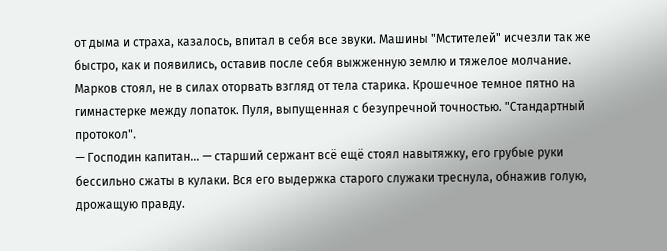от дыма и страха, казалось, впитал в себя все звуки. Машины "Мстителей" исчезли так же быстро, как и появились, оставив после себя выжженную землю и тяжелое молчание.
Марков стоял, не в силах оторвать взгляд от тела старика. Крошечное темное пятно на гимнастерке между лопаток. Пуля, выпущенная с безупречной точностью. "Стандартный протокол".
— Господин капитан... — старший сержант всё ещё стоял навытяжку, его грубые руки бессильно сжаты в кулаки. Вся его выдержка старого служаки треснула, обнажив голую, дрожащую правду.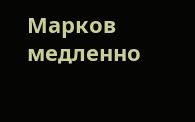Марков медленно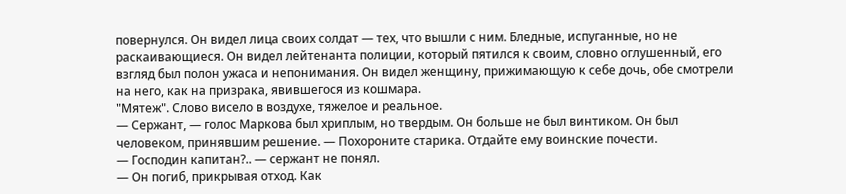повернулся. Он видел лица своих солдат — тех, что вышли с ним. Бледные, испуганные, но не раскаивающиеся. Он видел лейтенанта полиции, который пятился к своим, словно оглушенный, его взгляд был полон ужаса и непонимания. Он видел женщину, прижимающую к себе дочь, обе смотрели на него, как на призрака, явившегося из кошмара.
"Мятеж". Слово висело в воздухе, тяжелое и реальное.
— Сержант, — голос Маркова был хриплым, но твердым. Он больше не был винтиком. Он был человеком, принявшим решение. — Похороните старика. Отдайте ему воинские почести.
— Господин капитан?.. — сержант не понял.
— Он погиб, прикрывая отход. Как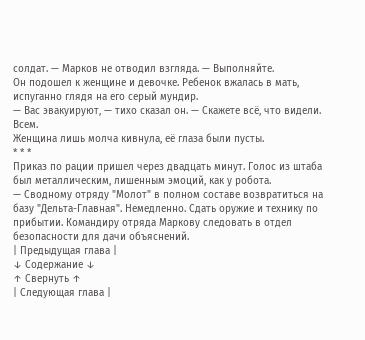солдат. — Марков не отводил взгляда. — Выполняйте.
Он подошел к женщине и девочке. Ребенок вжалась в мать, испуганно глядя на его серый мундир.
— Вас эвакуируют, — тихо сказал он. — Скажете всё, что видели. Всем.
Женщина лишь молча кивнула, её глаза были пусты.
* * *
Приказ по рации пришел через двадцать минут. Голос из штаба был металлическим, лишенным эмоций, как у робота.
— Сводному отряду "Молот" в полном составе возвратиться на базу "Дельта-Главная". Немедленно. Сдать оружие и технику по прибытии. Командиру отряда Маркову следовать в отдел безопасности для дачи объяснений.
| Предыдущая глава |
↓ Содержание ↓
↑ Свернуть ↑
| Следующая глава |